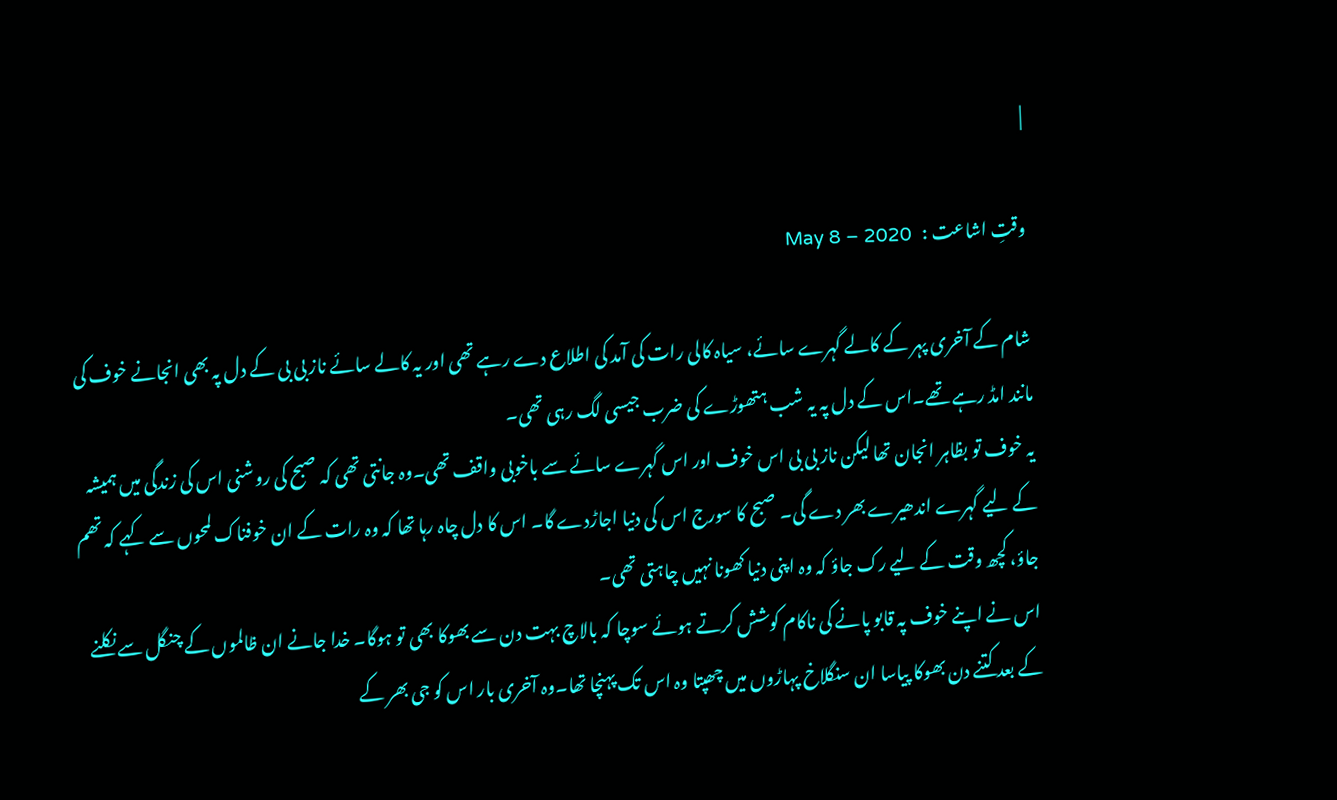|

وقتِ اشاعت :   May 8 – 2020

شام کے آخری پہر کے کالے گہرے سائے، سیاہ کالی رات کی آمد کی اطلاع دے رہے تھی اور یہ کالے سائے ناز بی بی کے دل پہ بھی انجانے خوف کی مانند امڈ رہے تھے۔اس کے دل پہ یہ شب ہتھوڑے کی ضرب جیسی لگ رہی تھی۔
یہ خوف تو بظاہر انجان تھا لیکن ناز بی بی اس خوف اور اس گہرے سائے سے باخوبی واقف تھی۔وہ جانتی تھی کہ صبح کی روشنی اس کی زندگی میں ہمیشہ کے لیے گہرے اندھیرے بھر دے گی۔ صبح کا سورج اس کی دنیا اجاڑدے گا۔ اس کا دل چاہ رہا تھا کہ وہ رات کے ان خوفناک لمحوں سے کہے کہ تھم جاؤ، کچھ وقت کے لیے رک جاؤ کہ وہ اپنی دنیا کھونا نہیں چاہتی تھی۔
اس نے اپنے خوف پہ قابو پانے کی ناکام کوشش کرتے ہوئے سوچا کہ بالاچ بہت دن سے بھوکا بھی تو ہوگا۔ خدا جانے ان ظالموں کے چنگل سے نکلنے کے بعد کتنے دن بھوکا پیاسا ان سنگلاخ پہاڑوں میں چھپتا وہ اس تک پہنچا تھا۔وہ آخری بار اس کو جی بھر کے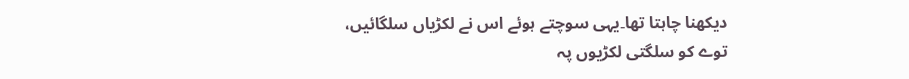دیکھنا چاہتا تھا۔یہی سوچتے ہوئے اس نے لکڑیاں سلگائیں، توے کو سلگتی لکڑیوں پہ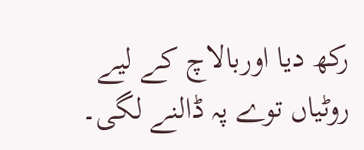رکھ دیا اوربالاچ کے لیے روٹیاں توے پہ ڈالنے لگی۔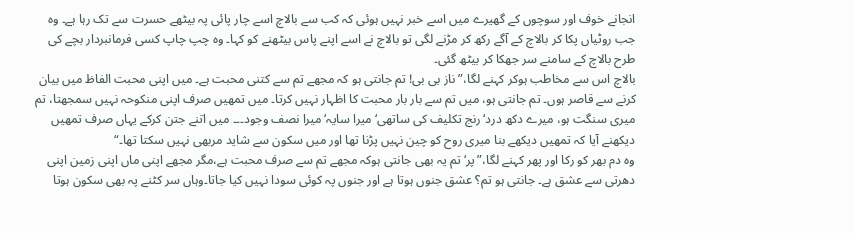انجانے خوف اور سوچوں کے گھیرے میں اسے خبر نہیں ہوئی کہ کب سے بالاچ اسے چار پائی پہ بیٹھے حسرت سے تک رہا ہے۔ وہ جب روٹیاں پکا کر بالاچ کے آگے رکھ کر مڑنے لگی تو بالاچ نے اسے اپنے پاس بیٹھنے کو کہا۔ وہ چپ چاپ کسی فرمانبردار بچے کی طرح بالاچ کے سامنے سر جھکا کر بیٹھ گئی۔
بالاچ اس سے مخاطب ہوکر کہنے لگا،”ناز بی بی! تم جانتی ہو کہ مجھے تم سے کتنی محبت ہے۔ میں اپنی محبت الفاظ میں بیان کرنے سے قاصر ہوں۔ تم جانتی ہو، میں تم سے بار بار محبت کا اظہار نہیں کرتا۔ میں تمھیں صرف اپنی منکوحہ نہیں سمجھتا، تم میری سنگت ہو، میرے دکھ درد‘ رنج تکلیف کی ساتھی‘میرا سایہ‘ میرا نصف وجود۔۔۔ میں اتنے جتن کرکے یہاں صرف تمھیں دیکھنے آیا کہ تمھیں دیکھے بنا میری روح کو چین نہیں پڑنا تھا اور میں سکون سے شاید مربھی نہیں سکتا تھا۔“
وہ دم بھر کو رکا اور پھر کہنے لگا،”پر‘ تم یہ بھی جانتی ہوکہ مجھے تم سے صرف محبت ہے،مگر مجھے اپنی ماں اپنی زمین اپنی دھرتی سے عشق ہے۔ جانتی ہو تم؟ عشق جنوں ہوتا ہے اور جنوں پہ کوئی سودا نہیں کیا جاتا۔وہاں سر کٹنے پہ بھی سکون ہوتا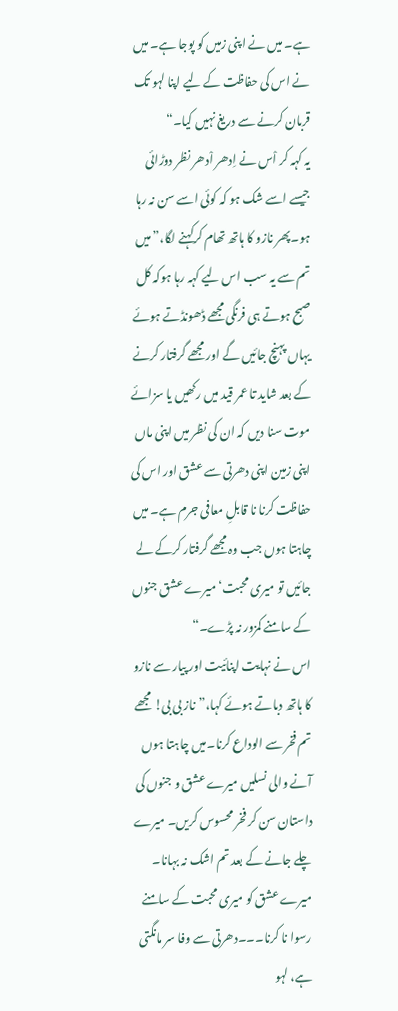ہے۔ میں نے اپنی زمیں کو پوجا ہے۔ میں نے اس کی حفاظت کے لیے اپنا لہو تک قربان کرنے سے دریغ نہیں کیا۔“
یہ کہہ کر اْس نے اِدھر اْدھر نظر دوڑائی جیسے اسے شک ہو کہ کوئی اسے سن نہ رہا ہو۔پھر نازو کا ہاتھ تھام کرکہنے لگا،”میں تم سے یہ سب اس لیے کہہ رہا ہوکہ کل صبح ہوتے ہی فرنگی مجھے ڈھونڈتے ہوئے یہاں پہنچ جائیں گے اور مجھے گرفتار کرنے کے بعد شاید تا عمر قید میں رکھیں یا سزائے موت سنا دیں کہ ان کی نظر میں اپنی ماں اپنی زمین اپنی دھرتی سے عشق اور اس کی حفاظت کرنا نا قابلِ معافی جرم ہے۔ میں چاہتا ہوں جب وہ مجھے گرفتار کرکے لے جائیں تو میری محبت‘ میرے عشق جنوں کے سامنے کمزور نہ پڑے۔“
اس نے نہایت اپنائیت اور پیار سے نازو کا ہاتھ دباتے ہوئے کہا،”ناز بی بی! مجھے تم فخر سے الوداع کرنا۔میں چاہتا ہوں آنے والی نسلیں میرے عشق و جنوں کی داستان سن کر فخر محسوس کریں۔ میرے چلے جانے کے بعد تم اشک نہ بہانا۔ میرے عشق کو میری محبت کے سامنے رسوا نا کرنا۔۔۔دھرتی سے وفا سر مانگتی ہے، لہو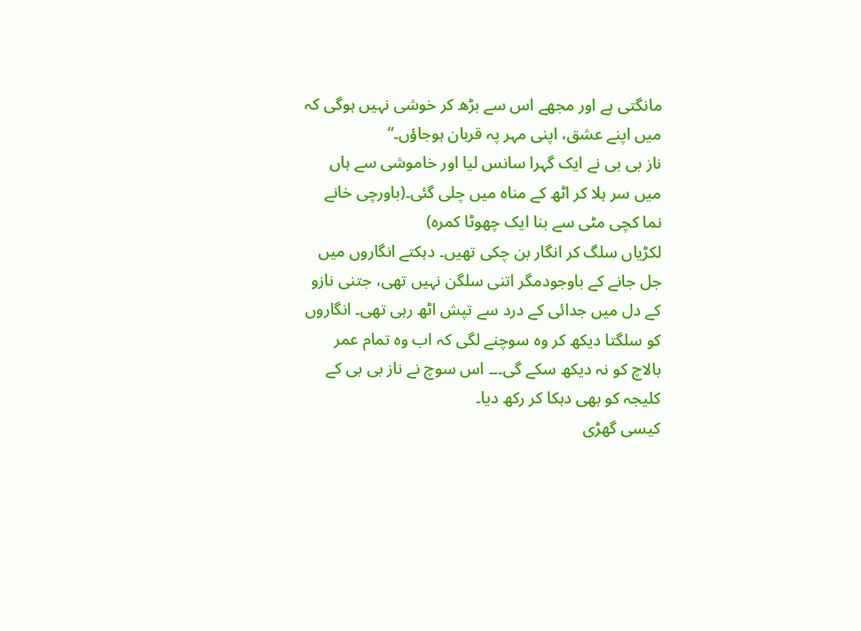مانگتی ہے اور مجھے اس سے بڑھ کر خوشی نہیں ہوگی کہ میں اپنے عشق، اپنی مہر پہ قربان ہوجاؤں۔“
ناز بی بی نے ایک گہرا سانس لیا اور خاموشی سے ہاں میں سر ہلا کر اٹھ کے مناہ میں چلی گئی۔(باورچی خانے نما کچی مٹی سے بنا ایک چھوٹا کمرہ)
لکڑیاں سلگ کر انگار بن چکی تھیں۔ دہکتے انگاروں میں جل جانے کے باوجودمگر اتنی سلگن نہیں تھی، جتنی نازو کے دل میں جدائی کے درد سے تپش اٹھ رہی تھی۔ انگاروں کو سلگتا دیکھ کر وہ سوچنے لگی کہ اب وہ تمام عمر بالاچ کو نہ دیکھ سکے گی۔۔۔ اس سوچ نے ناز بی بی کے کلیجہ کو بھی دہکا کر رکھ دیا۔
کیسی گھڑی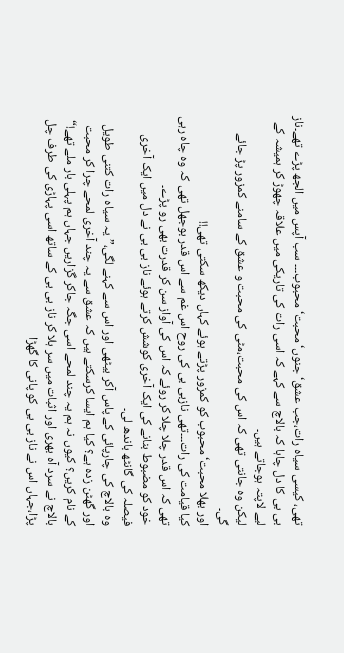تھی، کیسی سیاہ رات،جب عشق‘ جنوں‘ محبت‘ محبوب۔۔۔ سب آپس میں الجھ پڑے تھے۔ناز بی بی کا دل چاہا کہ بالاچ سے کہے کہ اسی رات کی تاریکی میں علاقہ چھوڑ کر ہمیشہ کے لیے لاپتہ ہوجاتے ہیں۔
لیکن وہ جانتی تھی کہ اس کی محبت،مٹی کی محبت و عشق کے سامنے کمزور پڑ جائے گی۔
اور بھلا محبت‘ محبوب کو کمزور پڑتے ہوئے کہاں دیکھ سکتی تھی!!
کیا قیامت کی رات۔۔۔تھی نازبی بی کی روح اس غم سے اس قدر بوجھل تھی کہ وہ چاہ رہی تھی کہ اس قدر چلا چلا کر روئے کہ اس کی آواز سن کر قدرت بھی رو پڑے۔
خود کو مضبوط بنانے کی ایک آخری کوشش کرتے ہوئے ناز بی بی نے دل میں ایک آخری فیصلہ کی گانٹھ باندھ لی۔
وہ بالاچ کی چارپائی کے پاس آکر بیٹھی اور اس سے کہنے لگی،”یہ سیاہ رات کتنی طویل اور گھٹن زدہ ہے؟ کیا ہم ایسا کرسکتے ہیں کہ عشق سے یہ چند آخری لمحے چرا کر محبت کے نام کریں؟ کیوں نہ ہم یہ چند لمحے اسی جگہ جاکر گزاریں جہاں ہم پہلی بار ملے تھے!“
بالاچ نے سرد آہ بھری اور اثبات میں سر ہلا کر ناز بی بی کے ساتھ اسی پہاڑی کی طرف چل پڑا،جہاں اس نے ناز بی بی کو پانی کا گھڑا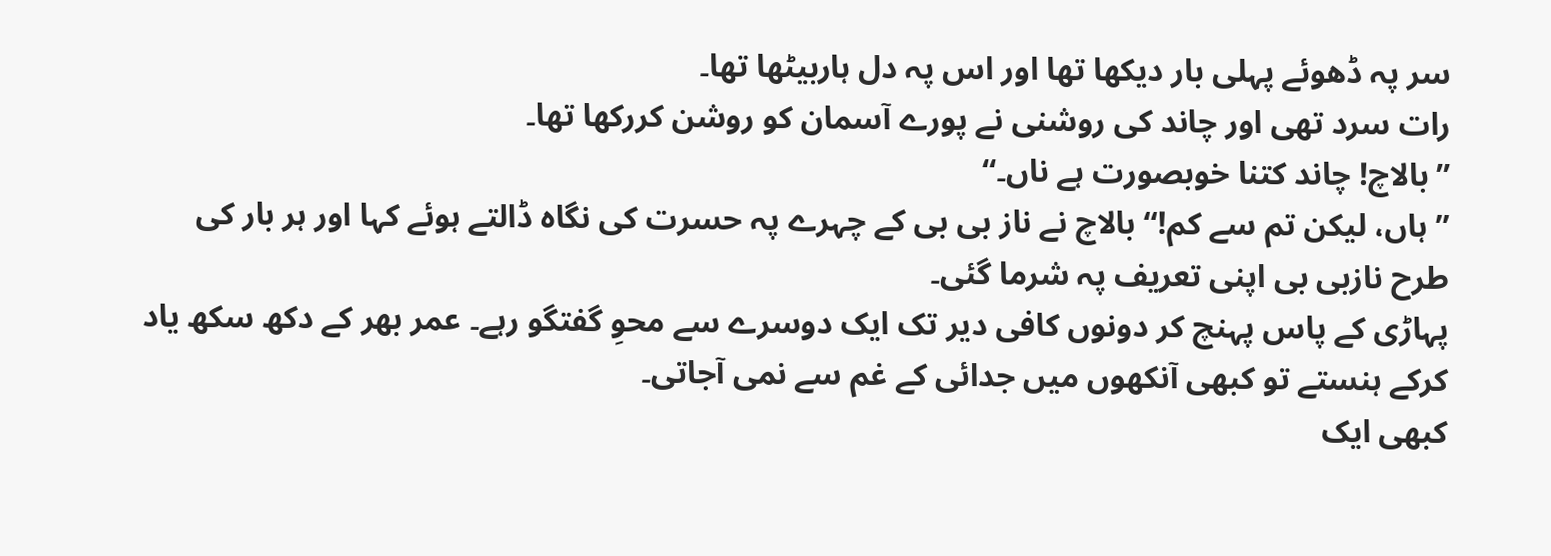سر پہ ڈھوئے پہلی بار دیکھا تھا اور اس پہ دل ہاربیٹھا تھا۔
رات سرد تھی اور چاند کی روشنی نے پورے آسمان کو روشن کررکھا تھا۔
”بالاچ! چاند کتنا خوبصورت ہے ناں۔“
”ہاں، لیکن تم سے کم!“ بالاچ نے ناز بی بی کے چہرے پہ حسرت کی نگاہ ڈالتے ہوئے کہا اور ہر بار کی طرح نازبی بی اپنی تعریف پہ شرما گئی۔
پہاڑی کے پاس پہنچ کر دونوں کافی دیر تک ایک دوسرے سے محوِ گفتگو رہے۔ عمر بھر کے دکھ سکھ یاد کرکے ہنستے تو کبھی آنکھوں میں جدائی کے غم سے نمی آجاتی۔
کبھی ایک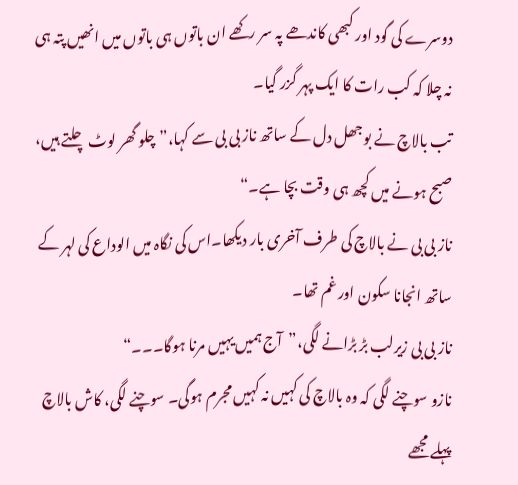دوسرے کی گود اور کبھی کاندھے پہ سر رکھے ان باتوں ہی باتوں میں انھیں پتہ ہی نہ چلا کہ کب رات کا ایک پہر گزر گیا۔
تب بالاچ نے بوجھل دل کے ساتھ ناز بی بی سے کہا،”چلو گھر لوٹ چلتے ہیں، صبح ہونے میں کچھ ہی وقت بچا ہے۔“
ناز بی بی نے بالاچ کی طرف آخری بار دیکھا۔اس کی نگاہ میں الوداع کی لہر کے ساتھ انجانا سکون اور غم تھا۔
ناز بی بی زیرلب بڑ بڑانے لگی،”آج ہمیں یہیں مرنا ہوگا۔۔۔“
نازو سوچنے لگی کہ وہ بالاچ کی کہیں نہ کہیں مجرم ہوگی۔ سوچنے لگی، کاش بالاچ پہلے مجھے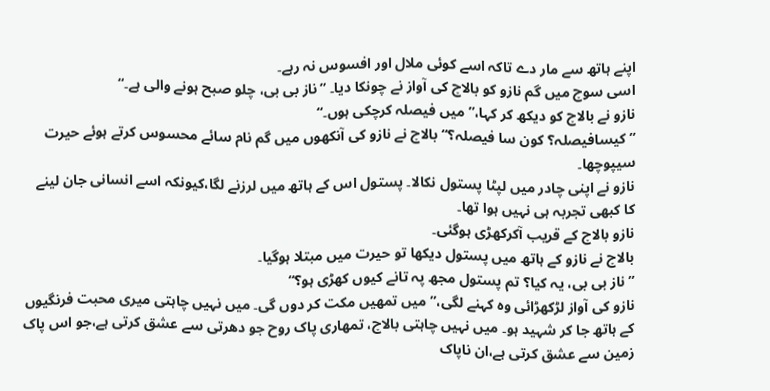اپنے ہاتھ سے مار دے تاکہ اسے کوئی ملال اور افسوس نہ رہے۔
اسی سوچ میں گم نازو کو بالاچ کی آواز نے چونکا دیا۔ ”ناز بی بی، چلو صبح ہونے والی ہے۔“
نازو نے بالاچ کو دیکھ کر کہا،”میں فیصلہ کرچکی ہوں۔“
”کیسافیصلہ؟ کون سا فیصلہ؟“بالاچ نے نازو کی آنکھوں میں گم نام سائے محسوس کرتے ہوئے حیرت سیپوچھا۔
نازو نے اپنی چادر میں لپٹا پستول نکالا۔ پستول اس کے ہاتھ میں لرزنے لگا،کیونکہ اسے انسانی جان لینے کا کبھی تجربہ ہی نہیں ہوا تھا۔
نازو بالاچ کے قریب آکرکھڑی ہوگئی۔
بالاچ نے نازو کے ہاتھ میں پستول دیکھا تو حیرت میں مبتلا ہوگیا۔
”ناز بی بی، یہ کیا؟ تم پستول مجھ پہ تانے کیوں کھڑی ہو؟“
نازو کی آواز لڑکھڑائی وہ کہنے لگی،”میں تمھیں مکت کر دوں گی۔ میں نہیں چاہتی میری محبت فرنگیوں کے ہاتھ جا کر شہید ہو۔ میں نہیں چاہتی بالاچ، تمھاری پاک روح جو دھرتی سے عشق کرتی ہے،جو اس پاک زمین سے عشق کرتی ہے،ان ناپاک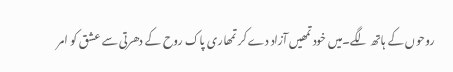روحوں کے ہاتھ لگے۔میں خود تمھیں آزاد دے کر تمھاری پاک روح کے دھرتی سے عشق کو امر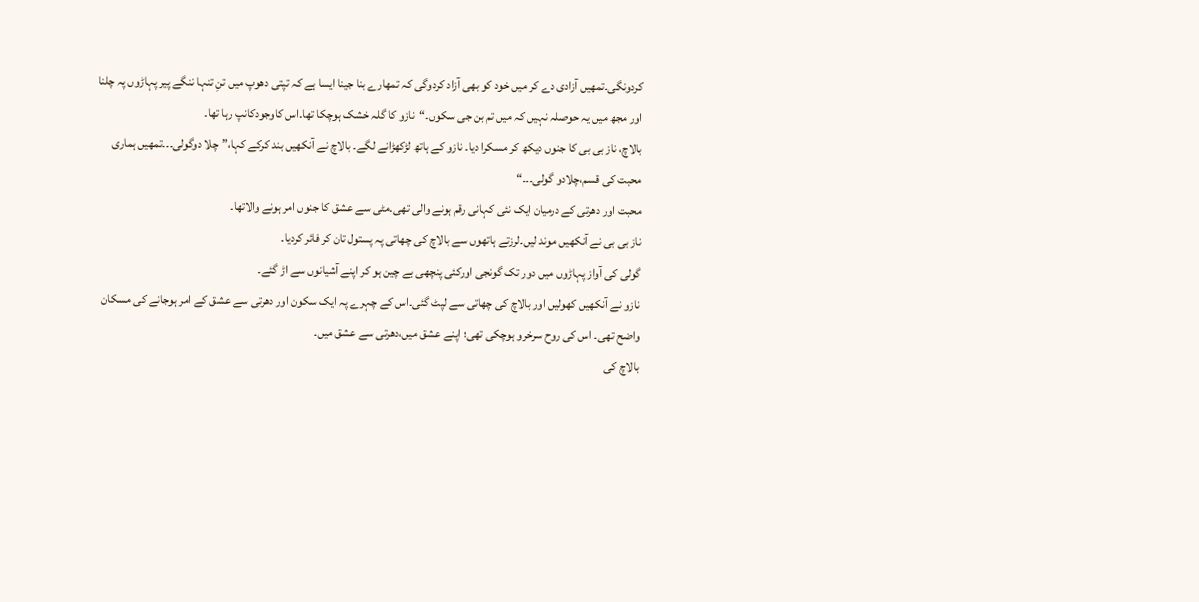کردونگی۔تمھیں آزادی دے کر میں خود کو بھی آزاد کردوگی کہ تمھارے بنا جینا ایسا ہے کہ تپتی دھوپ میں تنِ تنہا ننگے پیر پہاڑوں پہ چلنا اور مجھ میں یہ حوصلہ نہیں کہ میں تم بن جی سکوں۔“نازو کا گلہ خشک ہوچکا تھا۔اس کاوجودکانپ رہا تھا۔
بالاچ، ناز بی بی کا جنوں دیکھ کر مسکرا دیا۔ نازو کے ہاتھ لڑکھڑانے لگے۔ بالاچ نے آنکھیں بند کرکے کہا،”چلا دوگولی۔۔۔تمھیں ہماری محبت کی قسم،چلادو گولی۔۔۔“
محبت اور دھرتی کے درمیان ایک نئی کہانی رقم ہونے والی تھی۔مٹی سے عشق کا جنوں امر ہونے والاتھا۔
ناز بی بی نے آنکھیں موند لیں۔لرزتے ہاتھوں سے بالاچ کی چھاتی پہ پستول تان کر فائر کردیا۔
گولی کی آواز پہاڑوں میں دور تک گونجی اورکئی پنچھی بے چین ہو کر اپنے آشیانوں سے اڑ گئے۔
نازو نے آنکھیں کھولیں اور بالاچ کی چھاتی سے لپٹ گئی۔اس کے چہرے پہ ایک سکون اور دھرتی سے عشق کے امر ہوجانے کی مسکان واضح تھی۔ اس کی روح سرخرو ہوچکی تھی؛ اپنے عشق میں،دھرتی سے عشق میں۔
بالاچ کی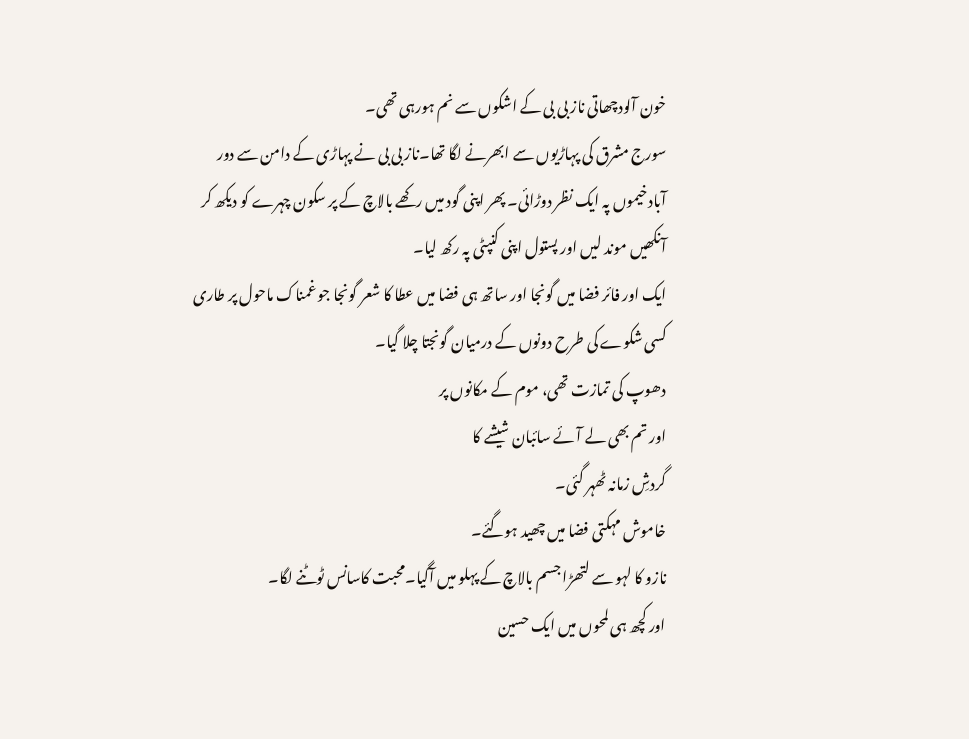خون آلودچھاتی ناز بی بی کے اشکوں سے نم ہورہی تھی۔
سورج مشرق کی پہاڑیوں سے ابھرنے لگا تھا۔ناز بی بی نے پہاڑی کے دامن سے دور آبادخیموں پہ ایک نظر دوڑائی۔ پھر اپنی گود میں رکھے بالاچ کے پر سکون چہرے کو دیکھ کر آنکھیں موند لیں اور پستول اپنی کنپٹی پہ رکھ لیا۔
ایک اور فائر فضا میں گونجا اور ساتھ ہی فضا میں عطا کا شعر گونجا جو غمناک ماحول پر طاری کسی شکوے کی طرح دونوں کے درمیان گونجتا چلا گیا۔
دھوپ کی تمازت تھی، موم کے مکانوں پر
اور تم بھی لے آئے سائبان شیشے کا
گردشِ زمانہ ٹھہر گئی۔
خاموش مہکتی فضا میں چھید ہوگئے۔
نازو کا لہو سے لتھڑا جسم بالاچ کے پہلو میں آگیا۔محبت کاسانس ٹوٹنے لگا۔
اور کچھ ہی لمحوں میں ایک حسین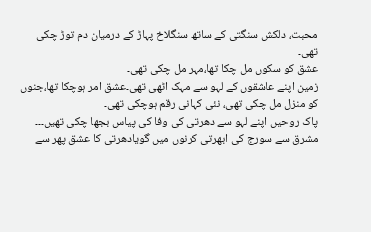محبت، دلکش سنگتی کے ساتھ سنگلاخ پہاڑ کے درمیان دم توڑ چکی تھی۔
عشق کو سکوں مل چکا تھا،مہر مل چکی تھی۔
زمین اپنے عاشقوں کے لہو سے مہک اٹھی تھی۔عشق امر ہوچکا تھا،جنوں کو منزل مل چکی تھی، نئی کہانی رقم ہوچکی تھی۔
پاک روحیں اپنے لہو سے دھرتی کی وفا کی پیاس بجھا چکی تھیں۔۔۔
مشرق سے سورج کی ابھرتی کرنوں میں گویادھرتی کا عشق پھر سے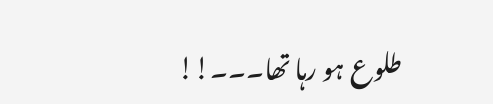طلوع ہو رہا تھا۔۔۔!!